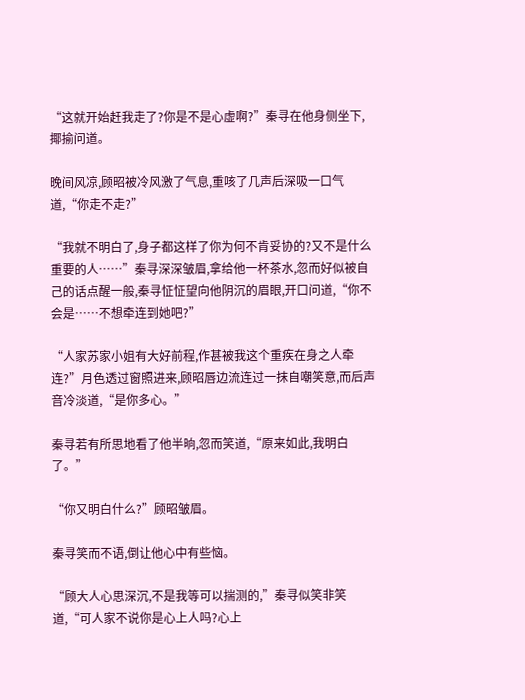“这就开始赶我走了?你是不是心虚啊?”秦寻在他身侧坐下,揶揄问道。

晚间风凉,顾昭被冷风激了气息,重咳了几声后深吸一口气道,“你走不走?”

“我就不明白了,身子都这样了你为何不肯妥协的?又不是什么重要的人……”秦寻深深皱眉,拿给他一杯茶水,忽而好似被自己的话点醒一般,秦寻怔怔望向他阴沉的眉眼,开口问道,“你不会是……不想牵连到她吧?”

“人家苏家小姐有大好前程,作甚被我这个重疾在身之人牵连?”月色透过窗照进来,顾昭唇边流连过一抹自嘲笑意,而后声音冷淡道,“是你多心。”

秦寻若有所思地看了他半晌,忽而笑道,“原来如此,我明白了。”

“你又明白什么?”顾昭皱眉。

秦寻笑而不语,倒让他心中有些恼。

“顾大人心思深沉,不是我等可以揣测的,”秦寻似笑非笑道,“可人家不说你是心上人吗?心上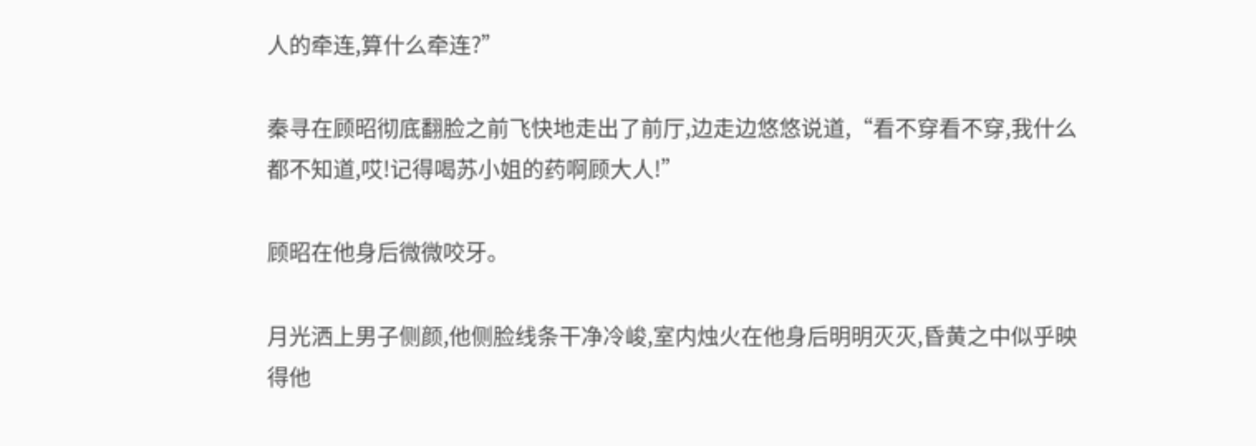人的牵连,算什么牵连?”

秦寻在顾昭彻底翻脸之前飞快地走出了前厅,边走边悠悠说道,“看不穿看不穿,我什么都不知道,哎!记得喝苏小姐的药啊顾大人!”

顾昭在他身后微微咬牙。

月光洒上男子侧颜,他侧脸线条干净冷峻,室内烛火在他身后明明灭灭,昏黄之中似乎映得他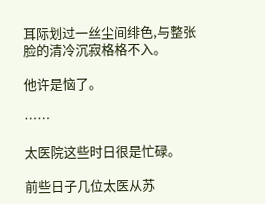耳际划过一丝尘间绯色,与整张脸的清冷沉寂格格不入。

他许是恼了。

……

太医院这些时日很是忙碌。

前些日子几位太医从苏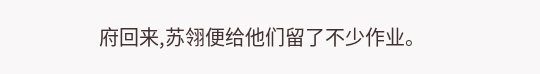府回来,苏翎便给他们留了不少作业。